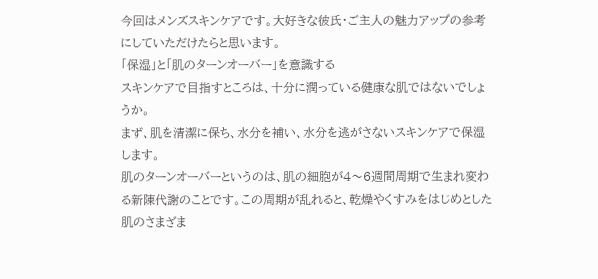今回はメンズスキンケアです。大好きな彼氏・ご主人の魅力アップの参考にしていただけたらと思います。
「保湿」と「肌のターンオーバー」を意識する
スキンケアで目指すところは、十分に潤っている健康な肌ではないでしょうか。
まず、肌を清潔に保ち、水分を補い、水分を逃がさないスキンケアで保湿します。
肌のターンオーバーというのは、肌の細胞が4〜6週間周期で生まれ変わる新陳代謝のことです。この周期が乱れると、乾燥やくすみをはじめとした肌のさまざま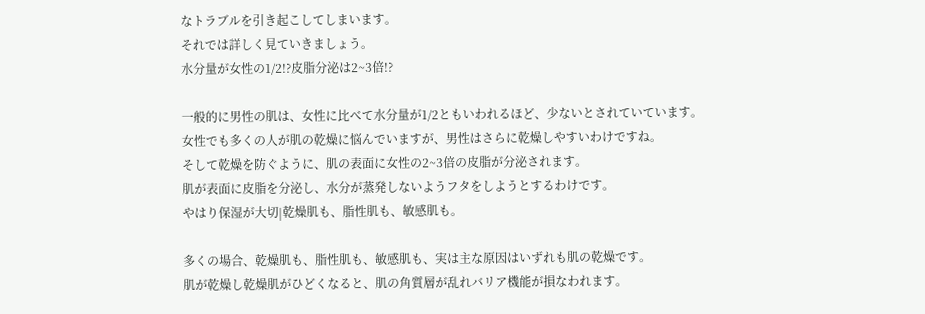なトラブルを引き起こしてしまいます。
それでは詳しく見ていきましょう。
水分量が女性の1/2!?皮脂分泌は2~3倍!?

一般的に男性の肌は、女性に比べて水分量が1/2ともいわれるほど、少ないとされていています。
女性でも多くの人が肌の乾燥に悩んでいますが、男性はさらに乾燥しやすいわけですね。
そして乾燥を防ぐように、肌の表面に女性の2~3倍の皮脂が分泌されます。
肌が表面に皮脂を分泌し、水分が蒸発しないようフタをしようとするわけです。
やはり保湿が大切|乾燥肌も、脂性肌も、敏感肌も。

多くの場合、乾燥肌も、脂性肌も、敏感肌も、実は主な原因はいずれも肌の乾燥です。
肌が乾燥し乾燥肌がひどくなると、肌の角質層が乱れバリア機能が損なわれます。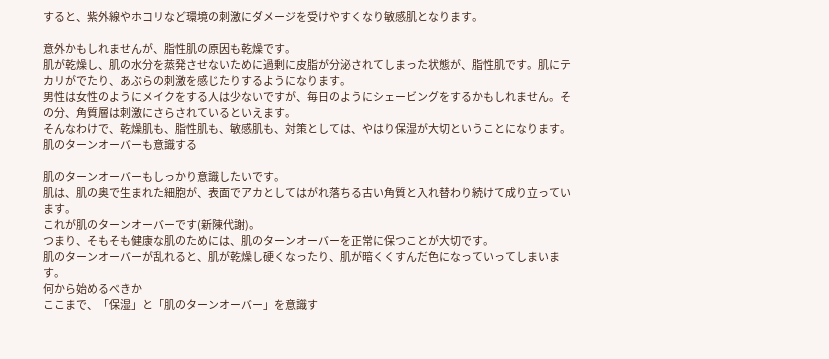すると、紫外線やホコリなど環境の刺激にダメージを受けやすくなり敏感肌となります。

意外かもしれませんが、脂性肌の原因も乾燥です。
肌が乾燥し、肌の水分を蒸発させないために過剰に皮脂が分泌されてしまった状態が、脂性肌です。肌にテカリがでたり、あぶらの刺激を感じたりするようになります。
男性は女性のようにメイクをする人は少ないですが、毎日のようにシェービングをするかもしれません。その分、角質層は刺激にさらされているといえます。
そんなわけで、乾燥肌も、脂性肌も、敏感肌も、対策としては、やはり保湿が大切ということになります。
肌のターンオーバーも意識する

肌のターンオーバーもしっかり意識したいです。
肌は、肌の奥で生まれた細胞が、表面でアカとしてはがれ落ちる古い角質と入れ替わり続けて成り立っています。
これが肌のターンオーバーです(新陳代謝)。
つまり、そもそも健康な肌のためには、肌のターンオーバーを正常に保つことが大切です。
肌のターンオーバーが乱れると、肌が乾燥し硬くなったり、肌が暗くくすんだ色になっていってしまいます。
何から始めるべきか
ここまで、「保湿」と「肌のターンオーバー」を意識す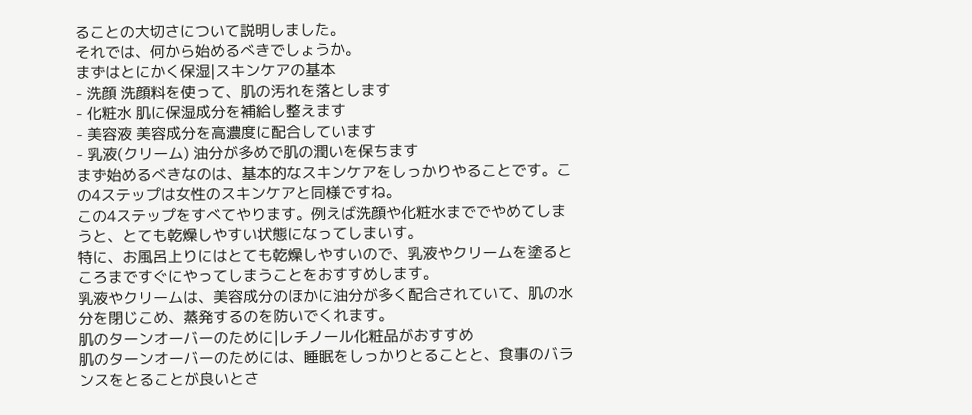ることの大切さについて説明しました。
それでは、何から始めるべきでしょうか。
まずはとにかく保湿|スキンケアの基本
- 洗顔 洗顔料を使って、肌の汚れを落とします
- 化粧水 肌に保湿成分を補給し整えます
- 美容液 美容成分を高濃度に配合しています
- 乳液(クリーム) 油分が多めで肌の潤いを保ちます
まず始めるべきなのは、基本的なスキンケアをしっかりやることです。この4ステップは女性のスキンケアと同様ですね。
この4ステップをすべてやります。例えば洗顔や化粧水まででやめてしまうと、とても乾燥しやすい状態になってしまいす。
特に、お風呂上りにはとても乾燥しやすいので、乳液やクリームを塗るところまですぐにやってしまうことをおすすめします。
乳液やクリームは、美容成分のほかに油分が多く配合されていて、肌の水分を閉じこめ、蒸発するのを防いでくれます。
肌のターンオーバーのために|レチノール化粧品がおすすめ
肌のターンオーバーのためには、睡眠をしっかりとることと、食事のバランスをとることが良いとさ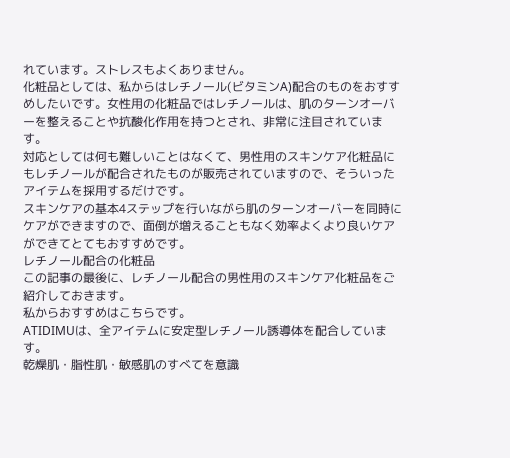れています。ストレスもよくありません。
化粧品としては、私からはレチノール(ビタミンA)配合のものをおすすめしたいです。女性用の化粧品ではレチノールは、肌のターンオーバーを整えることや抗酸化作用を持つとされ、非常に注目されています。
対応としては何も難しいことはなくて、男性用のスキンケア化粧品にもレチノールが配合されたものが販売されていますので、そういったアイテムを採用するだけです。
スキンケアの基本4ステップを行いながら肌のターンオーバーを同時にケアができますので、面倒が増えることもなく効率よくより良いケアができてとてもおすすめです。
レチノール配合の化粧品
この記事の最後に、レチノール配合の男性用のスキンケア化粧品をご紹介しておきます。
私からおすすめはこちらです。
ATIDIMUは、全アイテムに安定型レチノール誘導体を配合しています。
乾燥肌・脂性肌・敏感肌のすべてを意識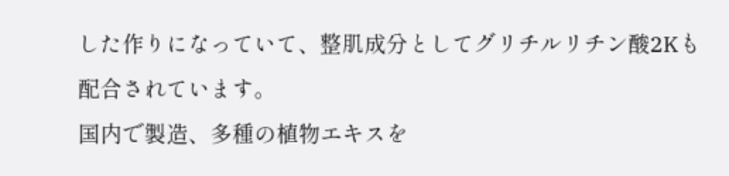した作りになっていて、整肌成分としてグリチルリチン酸2Kも配合されています。
国内で製造、多種の植物エキスを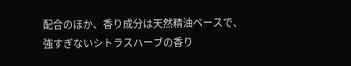配合のほか、香り成分は天然精油ベースで、強すぎないシトラスハーブの香り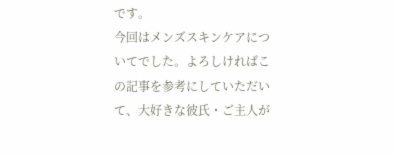です。
今回はメンズスキンケアについてでした。よろしければこの記事を参考にしていただいて、大好きな彼氏・ご主人が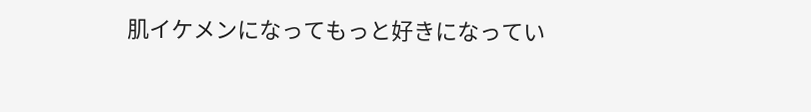肌イケメンになってもっと好きになってい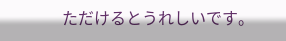ただけるとうれしいです。